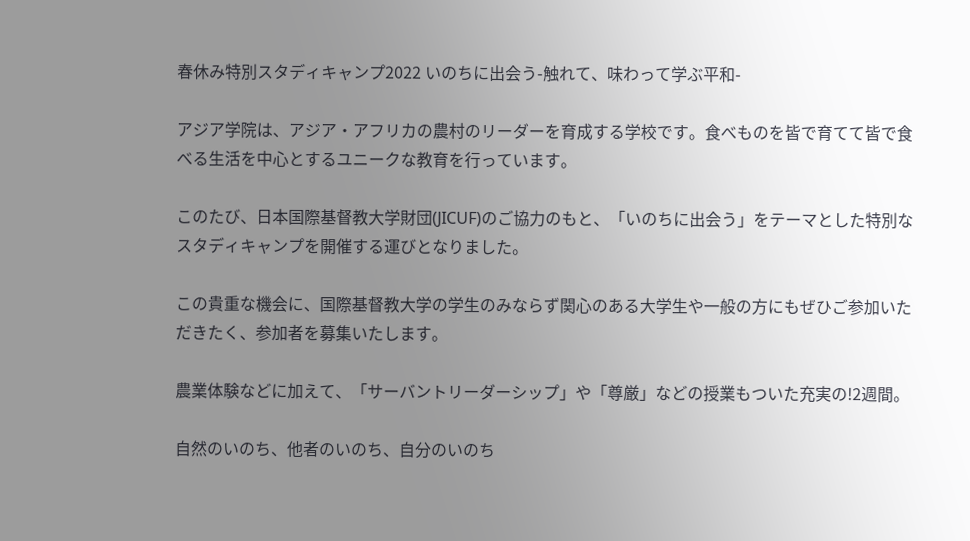春休み特別スタディキャンプ2022 いのちに出会う-触れて、味わって学ぶ平和-

アジア学院は、アジア・アフリカの農村のリーダーを育成する学校です。食べものを皆で育てて皆で食べる生活を中心とするユニークな教育を行っています。

このたび、日本国際基督教大学財団(JICUF)のご協力のもと、「いのちに出会う」をテーマとした特別なスタディキャンプを開催する運びとなりました。

この貴重な機会に、国際基督教大学の学生のみならず関心のある大学生や一般の方にもぜひご参加いただきたく、参加者を募集いたします。

農業体験などに加えて、「サーバントリーダーシップ」や「尊厳」などの授業もついた充実の!2週間。

自然のいのち、他者のいのち、自分のいのち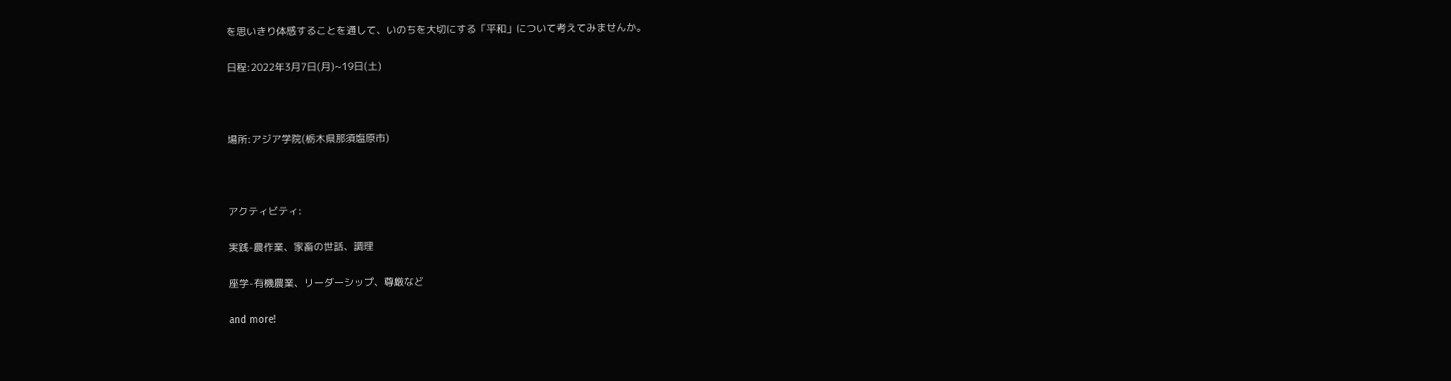を思いきり体感することを通して、いのちを大切にする「平和」について考えてみませんか。

日程:2022年3月7日(月)~19日(土)



場所:アジア学院(栃木県那須塩原市)



アクティビティ:

実践-農作業、家畜の世話、調理

座学-有機農業、リーダーシップ、尊厳など

and more!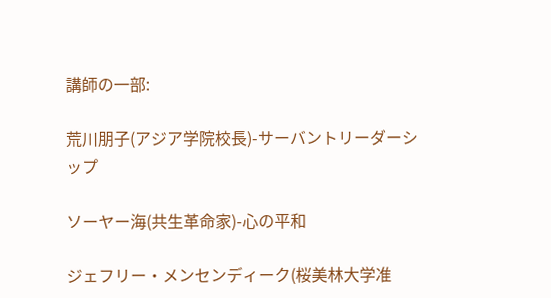講師の一部:

荒川朋子(アジア学院校長)-サーバントリーダーシップ

ソーヤー海(共生革命家)-心の平和

ジェフリー・メンセンディーク(桜美林大学准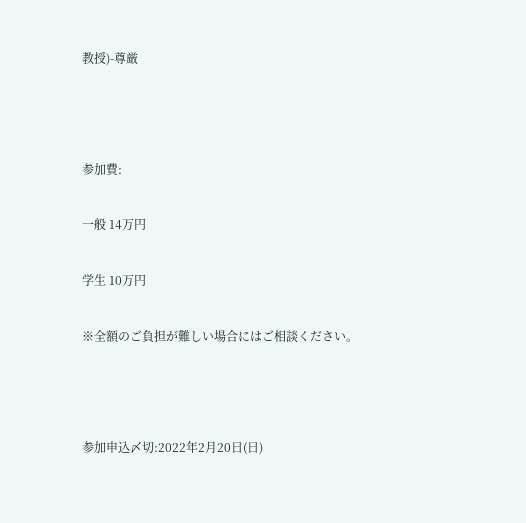教授)-尊厳



参加費:

一般 14万円

学生 10万円

※全額のご負担が難しい場合にはご相談ください。



参加申込〆切:2022年2月20日(日)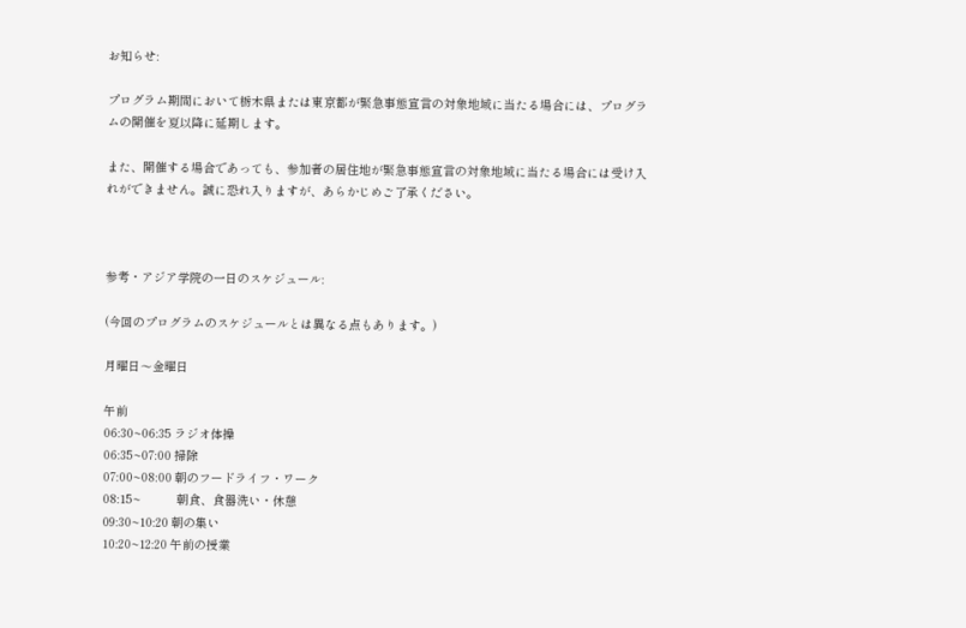お知らせ:

プログラム期間において栃木県または東京都が緊急事態宣言の対象地域に当たる場合には、プログラムの開催を夏以降に延期します。

また、開催する場合であっても、参加者の居住地が緊急事態宣言の対象地域に当たる場合には受け入れができません。誠に恐れ入りますが、あらかじめご了承ください。



参考・アジア学院の一日のスケジュール:

(今回のプログラムのスケジュールとは異なる点もあります。)

月曜日〜金曜日

午前
06:30~06:35 ラジオ体操
06:35~07:00 掃除
07:00~08:00 朝のフードライフ・ワーク
08:15~            朝食、食器洗い・休憩
09:30~10:20 朝の集い
10:20~12:20 午前の授業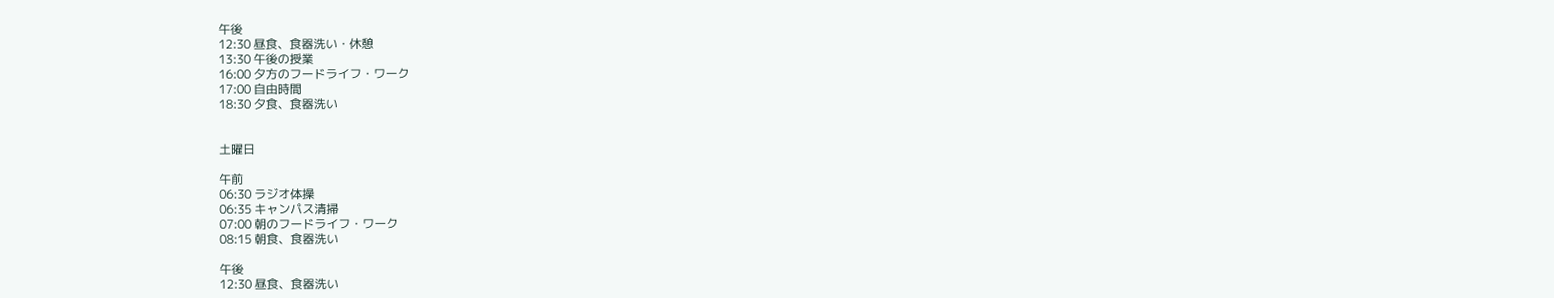午後
12:30 昼食、食器洗い・休憩
13:30 午後の授業
16:00 夕方のフードライフ・ワーク
17:00 自由時間
18:30 夕食、食器洗い


土曜日

午前
06:30 ラジオ体操
06:35 キャンパス清掃
07:00 朝のフードライフ・ワーク
08:15 朝食、食器洗い

午後
12:30 昼食、食器洗い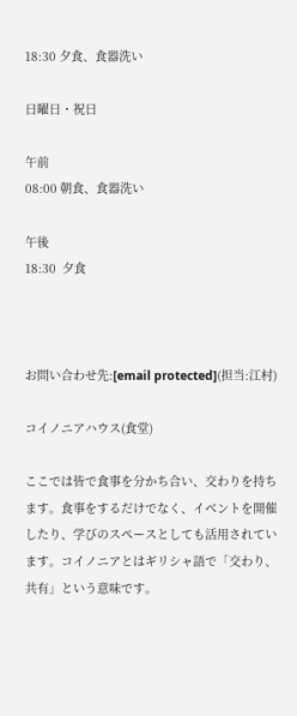18:30 夕食、食器洗い

日曜日・祝日

午前
08:00 朝食、食器洗い

午後
18:30  夕食



お問い合わせ先:[email protected](担当:江村)

コイノニアハウス(食堂)

ここでは皆で食事を分かち合い、交わりを持ちます。食事をするだけでなく、イベントを開催したり、学びのスペースとしても活用されています。コイノニアとはギリシャ語で「交わり、共有」という意味です。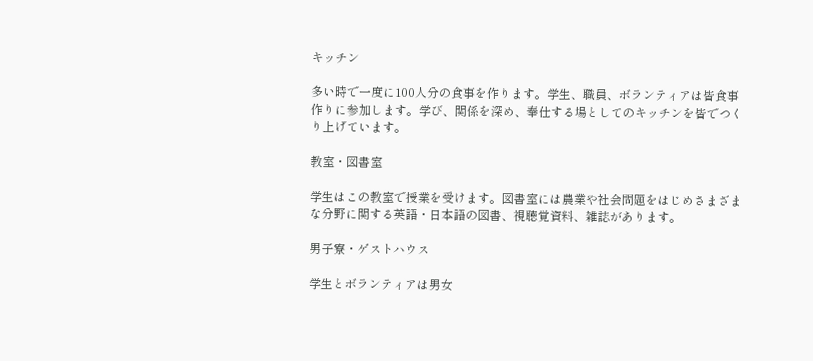キッチン

多い時で一度に100人分の食事を作ります。学生、職員、ボランティアは皆食事作りに参加します。学び、関係を深め、奉仕する場としてのキッチンを皆でつくり上げています。

教室・図書室

学生はこの教室で授業を受けます。図書室には農業や社会問題をはじめさまざまな分野に関する英語・日本語の図書、視聴覚資料、雑誌があります。

男子寮・ゲストハウス

学生とボランティアは男女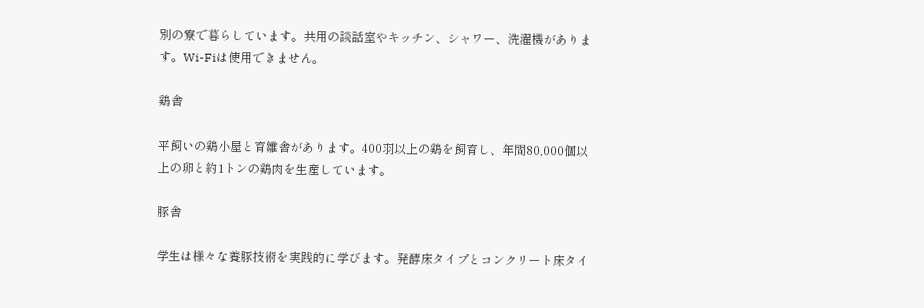別の寮で暮らしています。共用の談話室やキッチン、シャワー、洗濯機があります。Wi-Fiは使用できません。

鶏舎

平飼いの鶏小屋と育雛舎があります。400羽以上の鶏を飼育し、年間80,000個以上の卵と約1トンの鶏肉を生産しています。

豚舎

学生は様々な養豚技術を実践的に学びます。発酵床タイプとコンクリート床タイ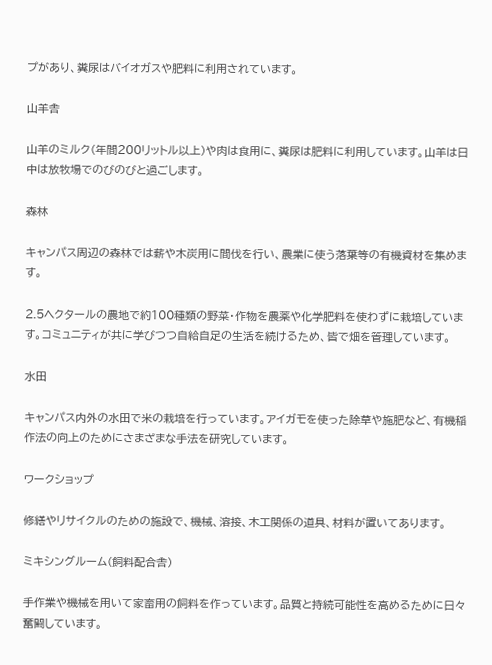プがあり、糞尿はバイオガスや肥料に利用されています。

山羊舎

山羊のミルク(年間200リットル以上)や肉は食用に、糞尿は肥料に利用しています。山羊は日中は放牧場でのびのびと過ごします。

森林

キャンパス周辺の森林では薪や木炭用に間伐を行い、農業に使う落葉等の有機資材を集めます。

2.5ヘクタールの農地で約100種類の野菜・作物を農薬や化学肥料を使わずに栽培しています。コミュニティが共に学びつつ自給自足の生活を続けるため、皆で畑を管理しています。

水田

キャンパス内外の水田で米の栽培を行っています。アイガモを使った除草や施肥など、有機稲作法の向上のためにさまざまな手法を研究しています。

ワークショップ

修繕やリサイクルのための施設で、機械、溶接、木工関係の道具、材料が置いてあります。

ミキシングルーム(飼料配合舎)

手作業や機械を用いて家畜用の飼料を作っています。品質と持続可能性を高めるために日々奮闘しています。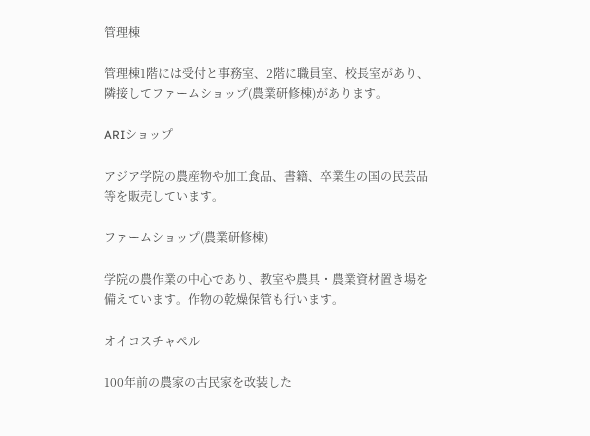管理棟

管理棟1階には受付と事務室、2階に職員室、校長室があり、隣接してファームショップ(農業研修棟)があります。

ARIショップ

アジア学院の農産物や加工食品、書籍、卒業生の国の民芸品等を販売しています。

ファームショップ(農業研修棟)

学院の農作業の中心であり、教室や農具・農業資材置き場を備えています。作物の乾燥保管も行います。

オイコスチャペル

100年前の農家の古民家を改装した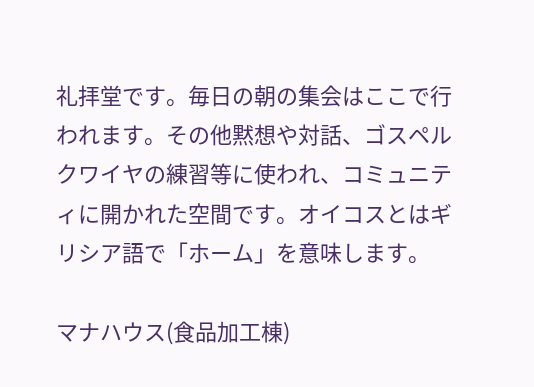礼拝堂です。毎日の朝の集会はここで行われます。その他黙想や対話、ゴスペルクワイヤの練習等に使われ、コミュニティに開かれた空間です。オイコスとはギリシア語で「ホーム」を意味します。

マナハウス(食品加工棟)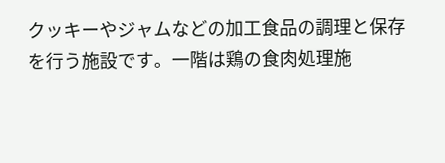クッキーやジャムなどの加工食品の調理と保存を行う施設です。一階は鶏の食肉処理施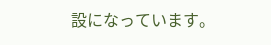設になっています。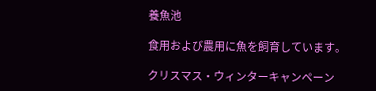養魚池

食用および農用に魚を飼育しています。

クリスマス・ウィンターキャンペーン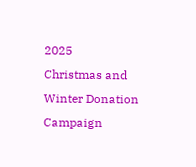2025
Christmas and Winter Donation Campaign